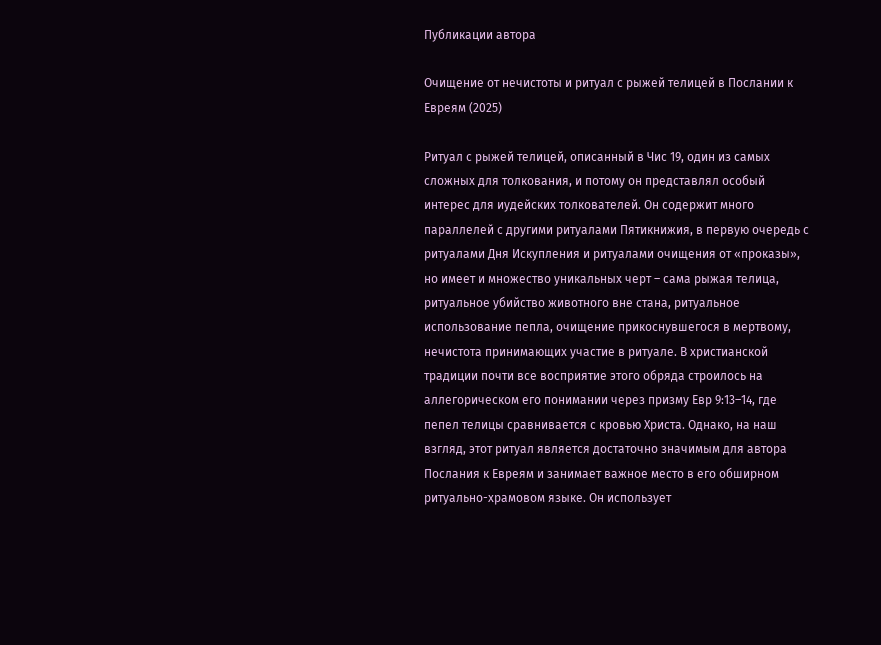Публикации автора

Очищение от нечистоты и ритуал с рыжей телицей в Послании к Евреям (2025)

Ритуал с рыжей телицей, описанный в Чис 19, один из самых сложных для толкования, и потому он представлял особый интерес для иудейских толкователей. Он содержит много параллелей с другими ритуалами Пятикнижия, в первую очередь с ритуалами Дня Искупления и ритуалами очищения от «проказы», но имеет и множество уникальных черт – сама рыжая телица, ритуальное убийство животного вне стана, ритуальное использование пепла, очищение прикоснувшегося в мертвому, нечистота принимающих участие в ритуале. В христианской традиции почти все восприятие этого обряда строилось на аллегорическом его понимании через призму Евр 9:13–14, где пепел телицы сравнивается с кровью Христа. Однако, на наш взгляд, этот ритуал является достаточно значимым для автора Послания к Евреям и занимает важное место в его обширном ритуально-храмовом языке. Он использует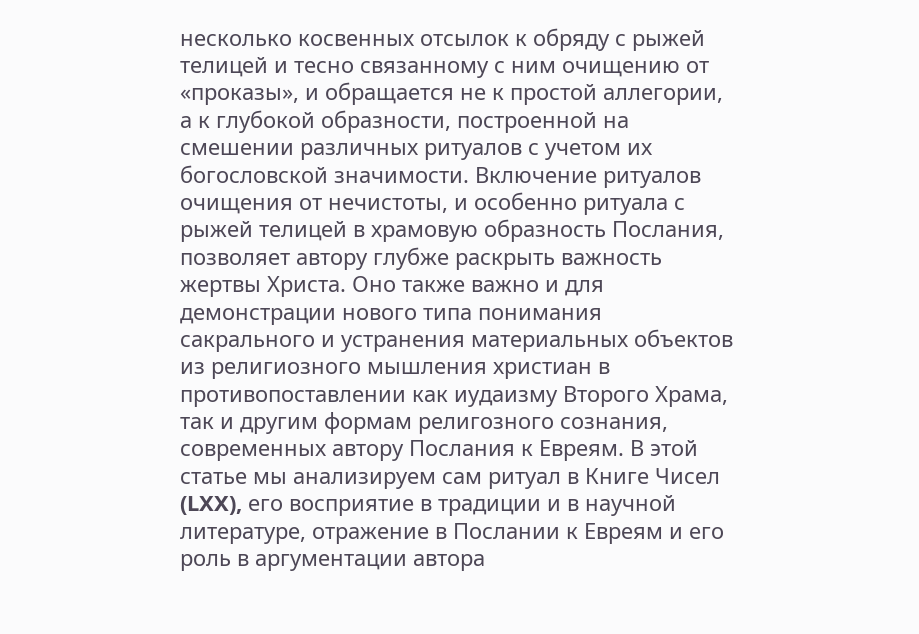несколько косвенных отсылок к обряду с рыжей телицей и тесно связанному с ним очищению от «проказы», и обращается не к простой аллегории, а к глубокой образности, построенной на смешении различных ритуалов с учетом их богословской значимости. Включение ритуалов очищения от нечистоты, и особенно ритуала с рыжей телицей в храмовую образность Послания, позволяет автору глубже раскрыть важность жертвы Христа. Оно также важно и для демонстрации нового типа понимания сакрального и устранения материальных объектов из религиозного мышления христиан в противопоставлении как иудаизму Второго Храма, так и другим формам религозного сознания, современных автору Послания к Евреям. В этой статье мы анализируем сам ритуал в Книге Чисел (LXX), его восприятие в традиции и в научной литературе, отражение в Послании к Евреям и его роль в аргументации автора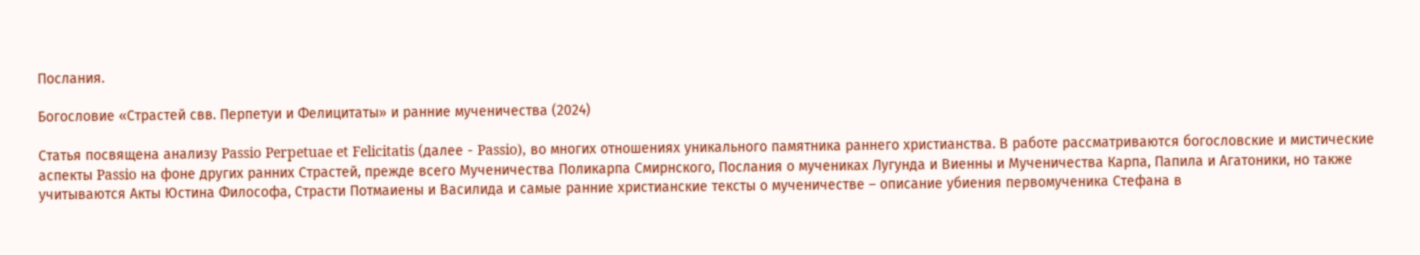Послания.

Богословие «Страстей свв. Перпетуи и Фелицитаты» и ранние мученичества (2024)

Статья посвящена анализу Passio Perpetuae et Felicitatis (далее - Passio), во многих отношениях уникального памятника раннего христианства. В работе рассматриваются богословские и мистические аспекты Passio на фоне других ранних Страстей, прежде всего Мученичества Поликарпа Смирнского, Послания о мучениках Лугунда и Виенны и Мученичества Карпа, Папила и Агатоники, но также учитываются Акты Юстина Философа, Страсти Потмаиены и Василида и самые ранние христианские тексты о мученичестве – описание убиения первомученика Стефана в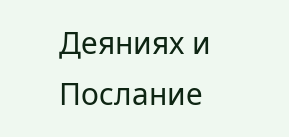Деяниях и Послание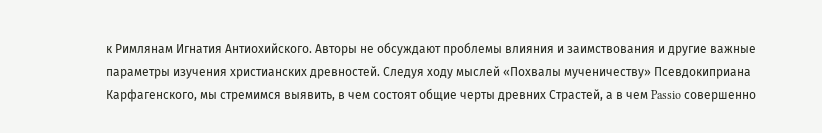к Римлянам Игнатия Антиохийского. Авторы не обсуждают проблемы влияния и заимствования и другие важные параметры изучения христианских древностей. Следуя ходу мыслей «Похвалы мученичеству» Псевдокиприана Карфагенского, мы стремимся выявить, в чем состоят общие черты древних Страстей, а в чем Passio совершенно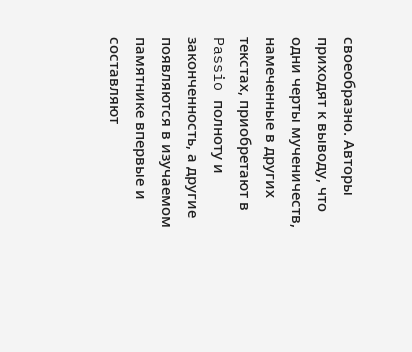своеобразно. Авторы приходят к выводу, что одни черты мученичеств, намеченные в других текстах, приобретают в Passio полноту и законченность, а другие появляются в изучаемом памятнике впервые и составляют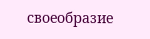своеобразие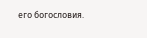его богословия.